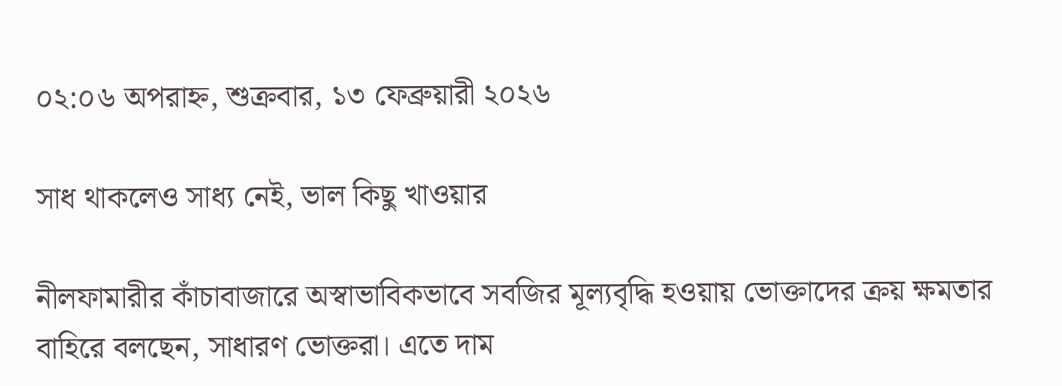০২:০৬ অপরাহ্ন, শুক্রবার, ১৩ ফেব্রুয়ারী ২০২৬

সাধ থাকলেও সাধ্য নেই, ভাল কিছু খাওয়ার

নীলফামারীর কাঁচাবাজারে অস্বাভাবিকভাবে সবজির মূল্যবৃদ্ধি হওয়ায় ভোক্তাদের ক্রয় ক্ষমতার বাহিরে বলছেন, সাধারণ ভোক্তরা। এতে দাম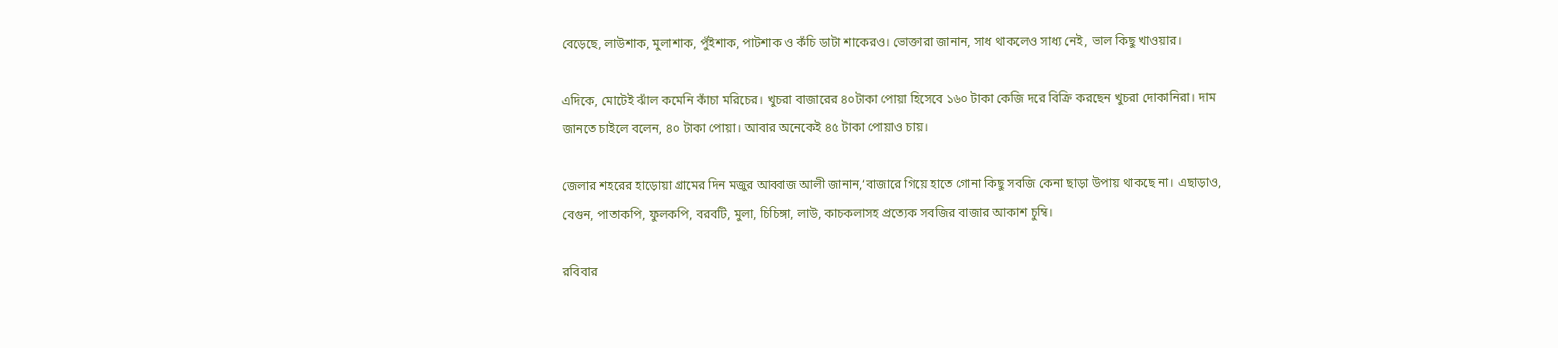বেড়েছে, লাউশাক, মুলাশাক, পুঁইশাক, পাটশাক ও কঁচি ডাটা শাকেরও। ভোক্তারা জানান, সাধ থাকলেও সাধ্য নেই, ভাল কিছু খাওয়ার।

এদিকে, মোটেই ঝাঁল কমেনি কাঁচা মরিচের। খুচরা বাজারের ৪০টাকা পোয়া হিসেবে ১৬০ টাকা কেজি দরে বিক্রি করছেন খুচরা দোকানিরা। দাম জানতে চাইলে বলেন, ৪০ টাকা পোয়া। আবার অনেকেই ৪৫ টাকা পোয়াও চায়।

জেলার শহরের হাড়োয়া গ্রামের দিন মজুর আব্বাজ আলী জানান,‘বাজারে গিয়ে হাতে গোনা কিছু সবজি কেনা ছাড়া উপায় থাকছে না। এছাড়াও, বেগুন, পাতাকপি, ফুলকপি, বরবটি, মুলা, চিচিঙ্গা, লাউ, কাচকলাসহ প্রত্যেক সবজির বাজার আকাশ চুম্বি।

রবিবার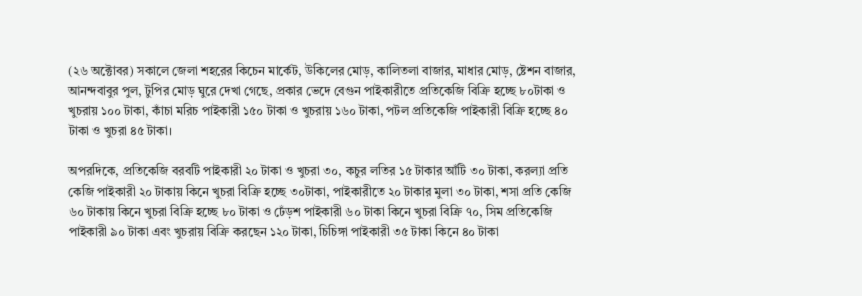(২৬ অক্টোবর) সকালে জেলা শহরের কিচেন মার্কেট, উকিলের মোড়, কালিতলা বাজার, মাধার মোড়, ষ্টেশন বাজার, আনন্দবাবুর পুল, টুপির মোড় ঘুরে দেখা গেছে, প্রকার ভেদে বেগুন পাইকারীতে প্রতিকেজি বিক্রি হচ্ছে ৮০টাকা ও খুচরায় ১০০ টাকা, কাঁচা মরিচ পাইকারী ১৫০ টাকা ও খুচরায় ১৬০ টাকা, পটল প্রতিকেজি পাইকারী বিক্রি হচ্ছে ৪০ টাকা ও খুচরা ৪৫ টাকা।

অপরদিকে, প্রতিকেজি বরবটি পাইকারী ২০ টাকা ও খুচরা ৩০, কচুর লতির ১৫ টাকার আঁটি ৩০ টাকা, করল্যা প্রতি কেজি পাইকারী ২০ টাকায় কিনে খুচরা বিক্রি হচ্ছে ৩০টাকা, পাইকারীতে ২০ টাকার মুলা ৩০ টাকা, শসা প্রতি কেজি ৬০ টাকায় কিনে খুচরা বিক্রি হচ্ছে ৮০ টাকা ও ঢেঁড়শ পাইকারী ৬০ টাকা কিনে খুচরা বিক্রি ৭০, সিম প্রতিকেজি পাইকারী ৯০ টাকা এবং খুচরায় বিক্রি করছেন ১২০ টাকা, চিচিঙ্গা পাইকারী ৩৫ টাকা কিনে ৪০ টাকা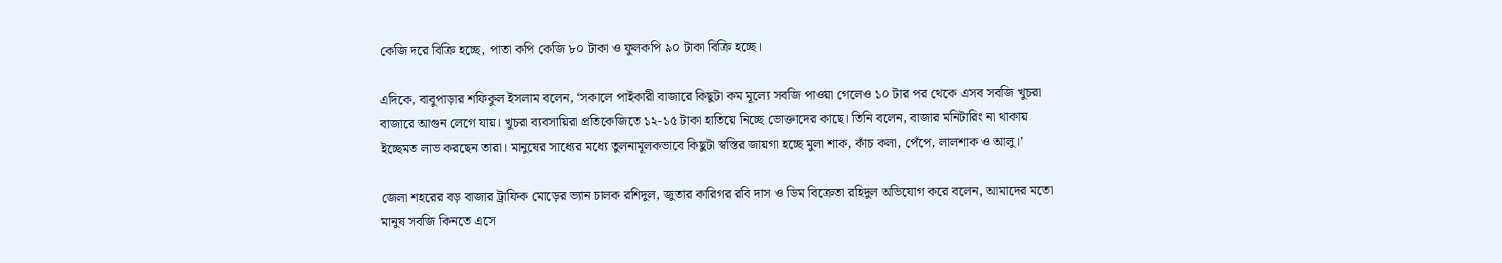কেজি দরে বিক্রি হচ্ছে, পাতা কপি কেজি ৮০ টাকা ও ফুলকপি ৯০ টাকা বিক্রি হচ্ছে।

এদিকে, বাবুপাড়ার শফিকুল ইসলাম বলেন, ‘সকালে পাইকারী বাজারে কিছুটা কম মূল্যে সবজি পাওয়া গেলেও ১০ টার পর থেকে এসব সবজি খুচরা বাজারে আগুন লেগে যায়। খুচরা ব্যবসায়িরা প্রতিকেজিতে ১২-১৫ টাকা হাতিয়ে নিচ্ছে ভোক্তাদের কাছে। তিনি বলেন, বাজার মনিটারিং না থাকায় ইচ্ছেমত লাভ করছেন তারা। মানুষের সাধ্যের মধ্যে তুলনামূলকভাবে কিছুটা স্বস্তির জায়গা হচ্ছে মুলা শাক, কাঁচ কলা, পেঁপে, লালশাক ও আলু।’

জেলা শহরের বড় বাজার ট্রাফিক মোড়ের ভ্যান চালক রশিদুল, জুতার কারিগর রবি দাস ও ডিম বিক্রেতা রহিদুল অভিযোগ করে বলেন, আমাদের মতো মানুষ সবজি কিনতে এসে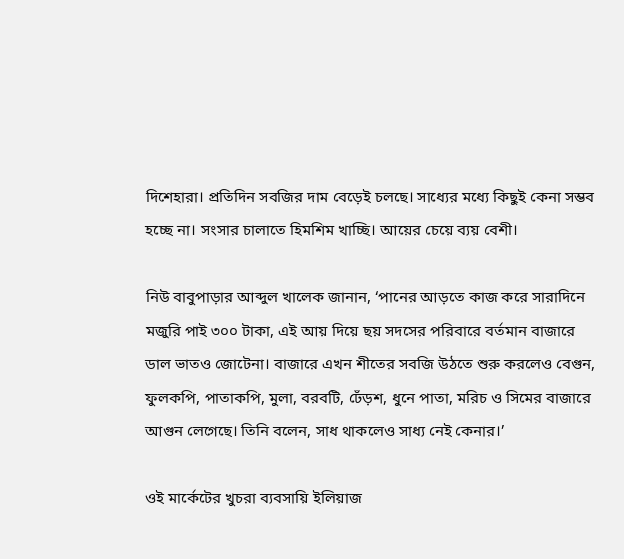দিশেহারা। প্রতিদিন সবজির দাম বেড়েই চলছে। সাধ্যের মধ্যে কিছুই কেনা সম্ভব হচ্ছে না। সংসার চালাতে হিমশিম খাচ্ছি। আয়ের চেয়ে ব্যয় বেশী।

নিউ বাবুপাড়ার আব্দুল খালেক জানান, ‘পানের আড়তে কাজ করে সারাদিনে মজুরি পাই ৩০০ টাকা, এই আয় দিয়ে ছয় সদসের পরিবারে বর্তমান বাজারে ডাল ভাতও জোটেনা। বাজারে এখন শীতের সবজি উঠতে শুরু করলেও বেগুন, ফুলকপি, পাতাকপি, মুলা, বরবটি, ঢেঁড়শ, ধুনে পাতা, মরিচ ও সিমের বাজারে আগুন লেগেছে। তিনি বলেন, সাধ থাকলেও সাধ্য নেই কেনার।’

ওই মার্কেটের খুচরা ব্যবসায়ি ইলিয়াজ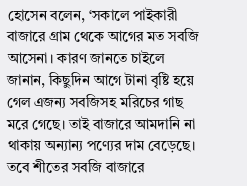হোসেন বলেন, ‘সকালে পাইকারী বাজারে গ্রাম থেকে আগের মত সবজি আসেনা। কারণ জানতে চাইলে জানান, কিছুদিন আগে টানা বৃষ্টি হয়ে গেল এজন্য সবজিসহ মরিচের গাছ মরে গেছে। তাই বাজারে আমদানি না থাকায় অন্যান্য পণ্যের দাম বেড়েছে। তবে শীতের সবজি বাজারে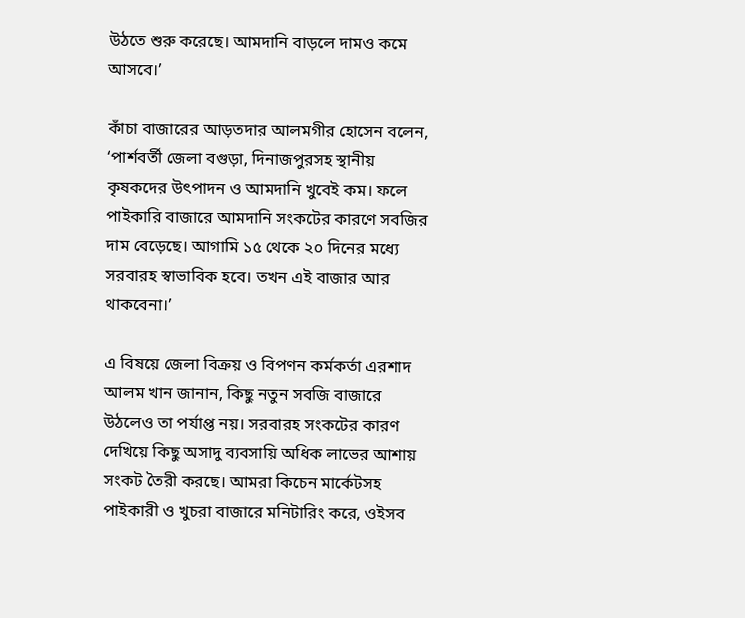উঠতে শুরু করেছে। আমদানি বাড়লে দামও কমে আসবে।’

কাঁচা বাজারের আড়তদার আলমগীর হোসেন বলেন, ‘পার্শবর্তী জেলা বগুড়া, দিনাজপুরসহ স্থানীয় কৃষকদের উৎপাদন ও আমদানি খুবেই কম। ফলে পাইকারি বাজারে আমদানি সংকটের কারণে সবজির দাম বেড়েছে। আগামি ১৫ থেকে ২০ দিনের মধ্যে সরবারহ স্বাভাবিক হবে। তখন এই বাজার আর থাকবেনা।’

এ বিষয়ে জেলা বিক্রয় ও বিপণন কর্মকর্তা এরশাদ আলম খান জানান, কিছু নতুন সবজি বাজারে উঠলেও তা পর্যাপ্ত নয়। সরবারহ সংকটের কারণ দেখিয়ে কিছু অসাদু ব্যবসায়ি অধিক লাভের আশায় সংকট তৈরী করছে। আমরা কিচেন মার্কেটসহ পাইকারী ও খুচরা বাজারে মনিটারিং করে, ওইসব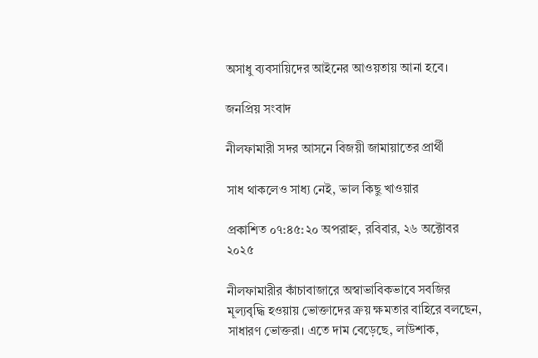অসাধু ব্যবসায়িদের আইনের আওয়তায় আনা হবে।

জনপ্রিয় সংবাদ

নীলফামারী সদর আসনে বিজয়ী জামায়াতের প্রার্থী

সাধ থাকলেও সাধ্য নেই, ভাল কিছু খাওয়ার

প্রকাশিত ০৭:৪৫:২০ অপরাহ্ন, রবিবার, ২৬ অক্টোবর ২০২৫

নীলফামারীর কাঁচাবাজারে অস্বাভাবিকভাবে সবজির মূল্যবৃদ্ধি হওয়ায় ভোক্তাদের ক্রয় ক্ষমতার বাহিরে বলছেন, সাধারণ ভোক্তরা। এতে দাম বেড়েছে, লাউশাক,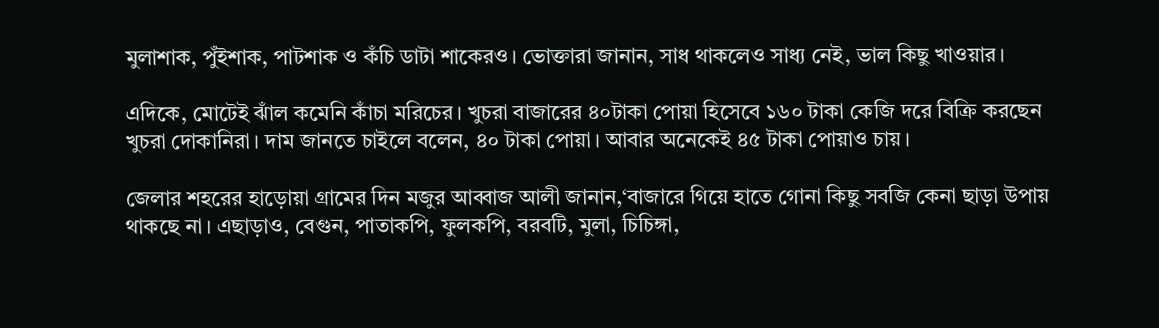মুলাশাক, পুঁইশাক, পাটশাক ও কঁচি ডাটা শাকেরও। ভোক্তারা জানান, সাধ থাকলেও সাধ্য নেই, ভাল কিছু খাওয়ার।

এদিকে, মোটেই ঝাঁল কমেনি কাঁচা মরিচের। খুচরা বাজারের ৪০টাকা পোয়া হিসেবে ১৬০ টাকা কেজি দরে বিক্রি করছেন খুচরা দোকানিরা। দাম জানতে চাইলে বলেন, ৪০ টাকা পোয়া। আবার অনেকেই ৪৫ টাকা পোয়াও চায়।

জেলার শহরের হাড়োয়া গ্রামের দিন মজুর আব্বাজ আলী জানান,‘বাজারে গিয়ে হাতে গোনা কিছু সবজি কেনা ছাড়া উপায় থাকছে না। এছাড়াও, বেগুন, পাতাকপি, ফুলকপি, বরবটি, মুলা, চিচিঙ্গা,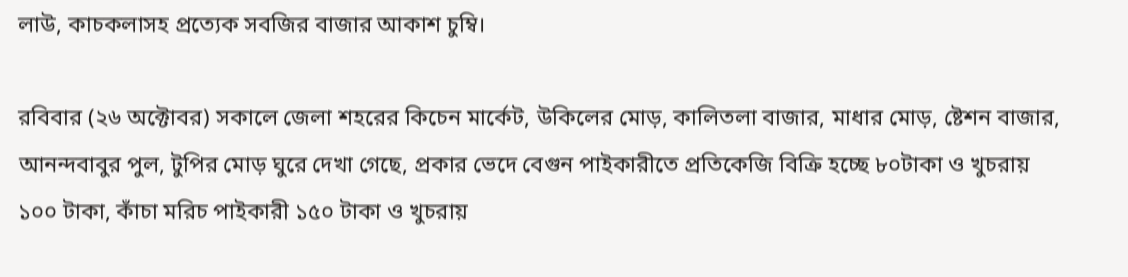লাউ, কাচকলাসহ প্রত্যেক সবজির বাজার আকাশ চুম্বি।

রবিবার (২৬ অক্টোবর) সকালে জেলা শহরের কিচেন মার্কেট, উকিলের মোড়, কালিতলা বাজার, মাধার মোড়, ষ্টেশন বাজার, আনন্দবাবুর পুল, টুপির মোড় ঘুরে দেখা গেছে, প্রকার ভেদে বেগুন পাইকারীতে প্রতিকেজি বিক্রি হচ্ছে ৮০টাকা ও খুচরায় ১০০ টাকা, কাঁচা মরিচ পাইকারী ১৫০ টাকা ও খুচরায়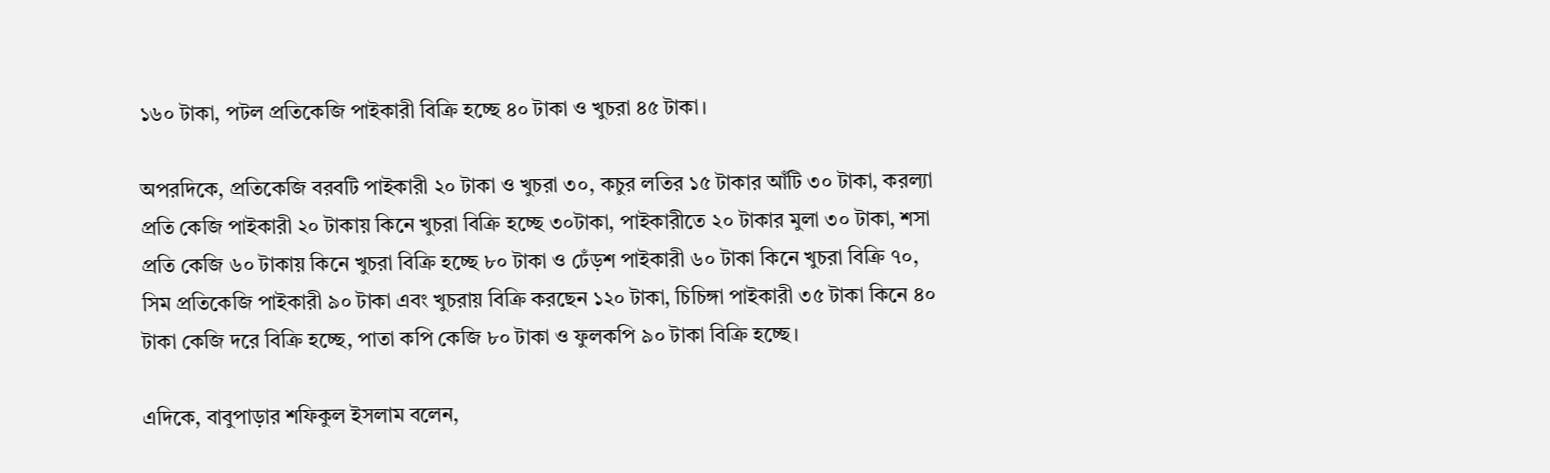১৬০ টাকা, পটল প্রতিকেজি পাইকারী বিক্রি হচ্ছে ৪০ টাকা ও খুচরা ৪৫ টাকা।

অপরদিকে, প্রতিকেজি বরবটি পাইকারী ২০ টাকা ও খুচরা ৩০, কচুর লতির ১৫ টাকার আঁটি ৩০ টাকা, করল্যা প্রতি কেজি পাইকারী ২০ টাকায় কিনে খুচরা বিক্রি হচ্ছে ৩০টাকা, পাইকারীতে ২০ টাকার মুলা ৩০ টাকা, শসা প্রতি কেজি ৬০ টাকায় কিনে খুচরা বিক্রি হচ্ছে ৮০ টাকা ও ঢেঁড়শ পাইকারী ৬০ টাকা কিনে খুচরা বিক্রি ৭০, সিম প্রতিকেজি পাইকারী ৯০ টাকা এবং খুচরায় বিক্রি করছেন ১২০ টাকা, চিচিঙ্গা পাইকারী ৩৫ টাকা কিনে ৪০ টাকা কেজি দরে বিক্রি হচ্ছে, পাতা কপি কেজি ৮০ টাকা ও ফুলকপি ৯০ টাকা বিক্রি হচ্ছে।

এদিকে, বাবুপাড়ার শফিকুল ইসলাম বলেন,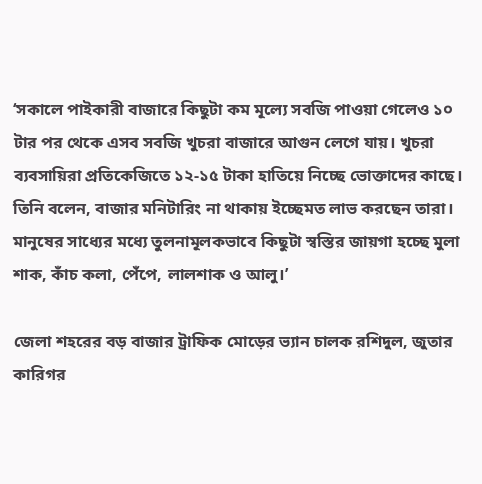‘সকালে পাইকারী বাজারে কিছুটা কম মূল্যে সবজি পাওয়া গেলেও ১০ টার পর থেকে এসব সবজি খুচরা বাজারে আগুন লেগে যায়। খুচরা ব্যবসায়িরা প্রতিকেজিতে ১২-১৫ টাকা হাতিয়ে নিচ্ছে ভোক্তাদের কাছে। তিনি বলেন, বাজার মনিটারিং না থাকায় ইচ্ছেমত লাভ করছেন তারা। মানুষের সাধ্যের মধ্যে তুলনামূলকভাবে কিছুটা স্বস্তির জায়গা হচ্ছে মুলা শাক, কাঁচ কলা, পেঁপে, লালশাক ও আলু।’

জেলা শহরের বড় বাজার ট্রাফিক মোড়ের ভ্যান চালক রশিদুল, জুতার কারিগর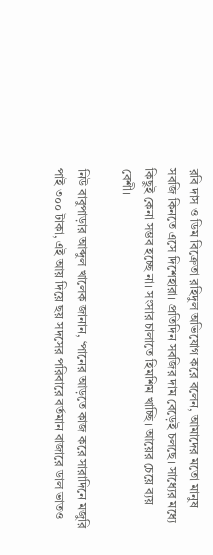রবি দাস ও ডিম বিক্রেতা রহিদুল অভিযোগ করে বলেন, আমাদের মতো মানুষ সবজি কিনতে এসে দিশেহারা। প্রতিদিন সবজির দাম বেড়েই চলছে। সাধ্যের মধ্যে কিছুই কেনা সম্ভব হচ্ছে না। সংসার চালাতে হিমশিম খাচ্ছি। আয়ের চেয়ে ব্যয় বেশী।

নিউ বাবুপাড়ার আব্দুল খালেক জানান, ‘পানের আড়তে কাজ করে সারাদিনে মজুরি পাই ৩০০ টাকা, এই আয় দিয়ে ছয় সদসের পরিবারে বর্তমান বাজারে ডাল ভাতও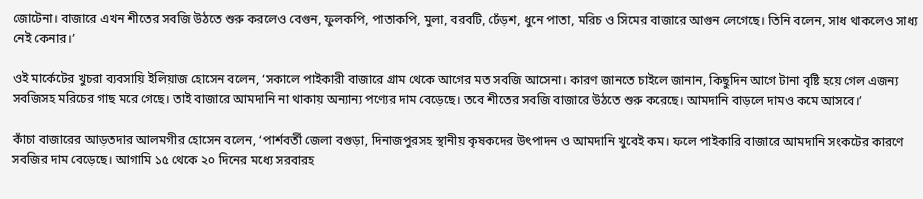জোটেনা। বাজারে এখন শীতের সবজি উঠতে শুরু করলেও বেগুন, ফুলকপি, পাতাকপি, মুলা, বরবটি, ঢেঁড়শ, ধুনে পাতা, মরিচ ও সিমের বাজারে আগুন লেগেছে। তিনি বলেন, সাধ থাকলেও সাধ্য নেই কেনার।’

ওই মার্কেটের খুচরা ব্যবসায়ি ইলিয়াজ হোসেন বলেন, ‘সকালে পাইকারী বাজারে গ্রাম থেকে আগের মত সবজি আসেনা। কারণ জানতে চাইলে জানান, কিছুদিন আগে টানা বৃষ্টি হয়ে গেল এজন্য সবজিসহ মরিচের গাছ মরে গেছে। তাই বাজারে আমদানি না থাকায় অন্যান্য পণ্যের দাম বেড়েছে। তবে শীতের সবজি বাজারে উঠতে শুরু করেছে। আমদানি বাড়লে দামও কমে আসবে।’

কাঁচা বাজারের আড়তদার আলমগীর হোসেন বলেন, ‘পার্শবর্তী জেলা বগুড়া, দিনাজপুরসহ স্থানীয় কৃষকদের উৎপাদন ও আমদানি খুবেই কম। ফলে পাইকারি বাজারে আমদানি সংকটের কারণে সবজির দাম বেড়েছে। আগামি ১৫ থেকে ২০ দিনের মধ্যে সরবারহ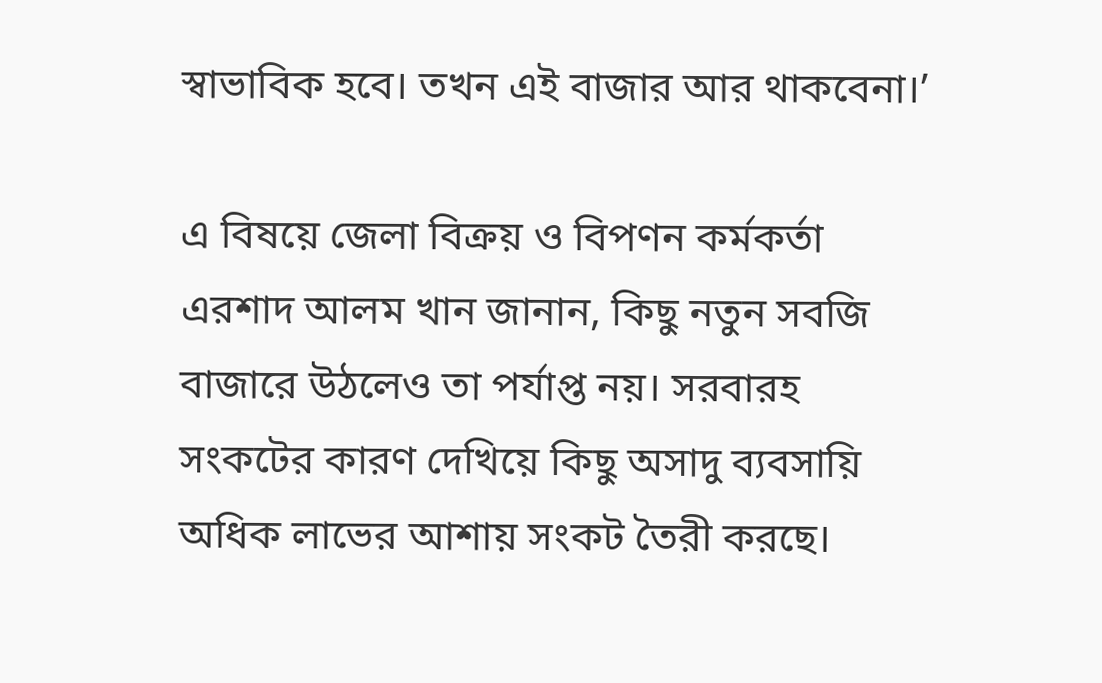স্বাভাবিক হবে। তখন এই বাজার আর থাকবেনা।’

এ বিষয়ে জেলা বিক্রয় ও বিপণন কর্মকর্তা এরশাদ আলম খান জানান, কিছু নতুন সবজি বাজারে উঠলেও তা পর্যাপ্ত নয়। সরবারহ সংকটের কারণ দেখিয়ে কিছু অসাদু ব্যবসায়ি অধিক লাভের আশায় সংকট তৈরী করছে।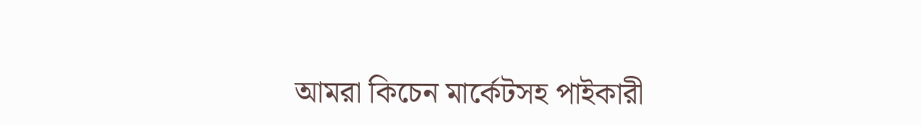আমরা কিচেন মার্কেটসহ পাইকারী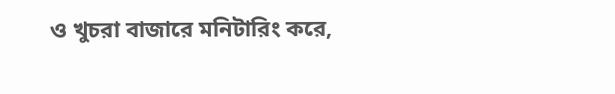ও খুচরা বাজারে মনিটারিং করে,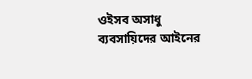ওইসব অসাধু ব্যবসায়িদের আইনের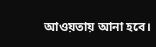আওয়তায় আনা হবে।